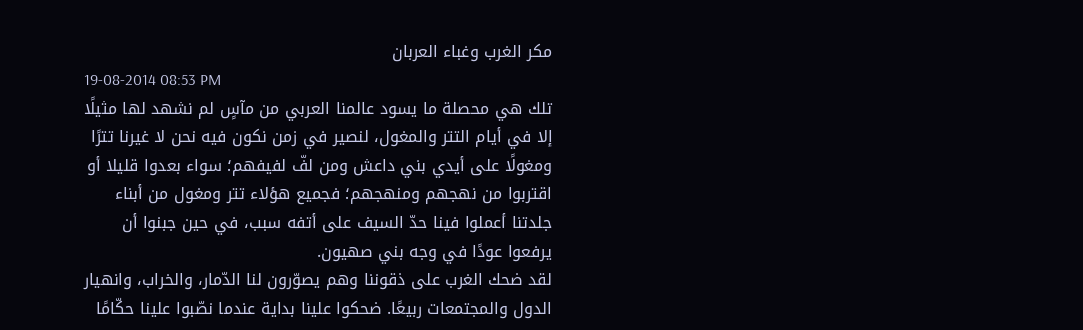مكر الغرب وغباء العربان
19-08-2014 08:53 PM
تلك هي محصلة ما يسود عالمنا العربي من مآسٍ لم نشهد لها مثيلًا إلا في أيام التتر والمغول، لنصير في زمن نكون فيه نحن لا غيرنا تترًا ومغولًا على أيدي بني داعش ومن لفّ لفيفهم؛ سواء بعدوا قليلا أو اقتربوا من نهجهم ومنهجهم؛ فجميع هؤلاء تتر ومغول من أبناء جلدتنا أعملوا فينا حدّ السيف على أتفه سبب، في حين جبنوا أن يرفعوا عودًا في وجه بني صهيون.
لقد ضحك الغرب على ذقوننا وهم يصوّرون لنا الدّمار، والخراب، وانهيار الدول والمجتمعات ربيعًا. ضحكوا علينا بداية عندما نصّبوا علينا حكّامًا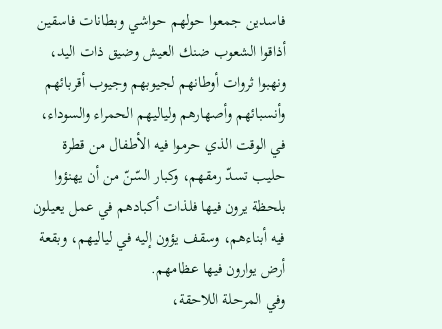فاسدين جمعوا حولهم حواشي وبطانات فاسقين أذاقوا الشعوب ضنك العيش وضيق ذات اليد، ونهبوا ثروات أوطانهم لجيوبهم وجيوب أقربائهم وأنسبائهم وأصهارهم ولياليهم الحمراء والسوداء، في الوقت الذي حرموا فيه الأطفال من قطرة حليب تسدّ رمقهم، وكبار السّنّ من أن يهنؤوا بلحظة يرون فيها فلذات أكبادهم في عمل يعيلون فيه أبناءهم، وسقف يؤون إليه في لياليهم، وبقعة أرض يوارون فيها عظامهم.
وفي المرحلة اللاحقة،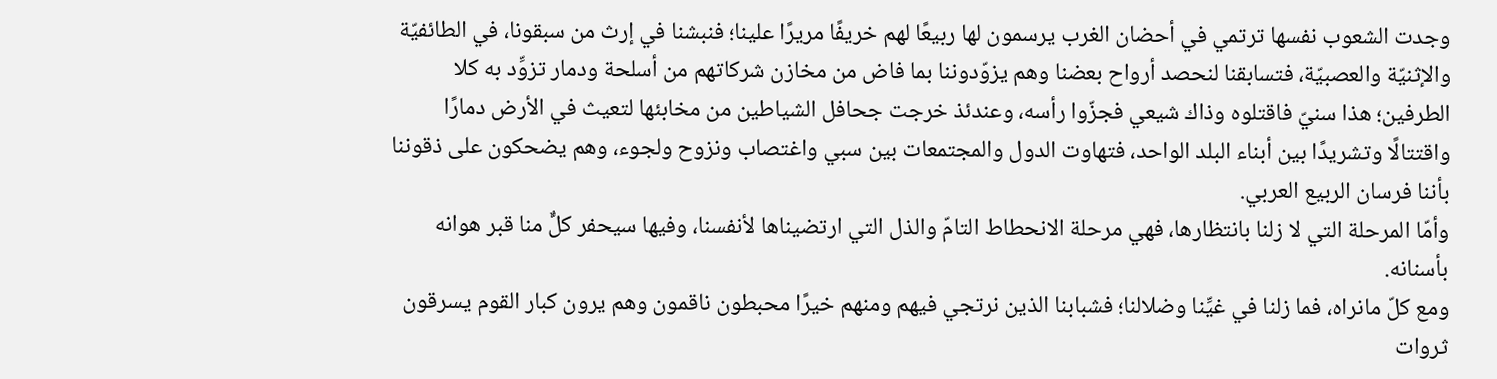وجدت الشعوب نفسها ترتمي في أحضان الغرب يرسمون لها ربيعًا لهم خريفًا مريرًا علينا؛ فنبشنا في إرث من سبقونا، في الطائفيّة والإثنيّة والعصبيّة، فتسابقنا لنحصد أرواح بعضنا وهم يزوّدوننا بما فاض من مخازن شركاتهم من أسلحة ودمار تزوِّد به كلا الطرفين؛ هذا سنيّ فاقتلوه وذاك شيعي فجزّوا رأسه، وعندئذ خرجت جحافل الشياطين من مخابئها لتعيث في الأرض دمارًا واقتتالًا وتشريدًا بين أبناء البلد الواحد، فتهاوت الدول والمجتمعات بين سبي واغتصاب ونزوح ولجوء، وهم يضحكون على ذقوننا بأننا فرسان الربيع العربي.
وأمّا المرحلة التي لا زلنا بانتظارها، فهي مرحلة الانحطاط التامّ والذل التي ارتضيناها لأنفسنا، وفيها سيحفر كلٌّ منا قبر هوانه بأسنانه.
ومع كلّ مانراه، فما زلنا في غيِّنا وضلالنا؛ فشبابنا الذين نرتجي فيهم ومنهم خيرًا محبطون ناقمون وهم يرون كبار القوم يسرقون ثروات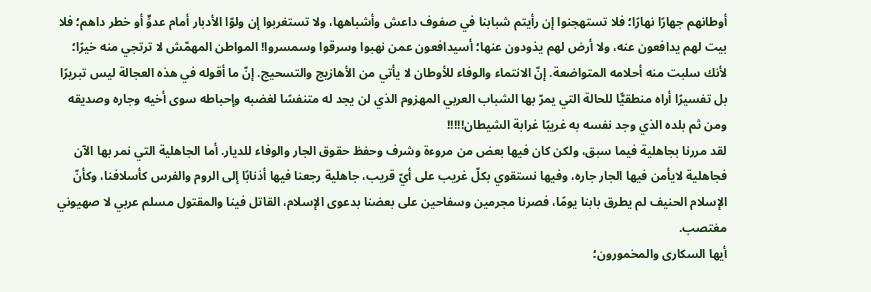أوطانهم جهارًا نهارًا؛ فلا تستهجنوا إن رأيتم شبابنا في صفوف داعش وأشباهها، ولا تستغربوا إن ولوّا الأدبار أمام عدوٍّ أو خطر داهم؛ فلا بيت لهم يدافعون عنه، ولا أرض لهم يذودون عنها؛ أسيدافعون عمن نهبوا وسرقوا وسمسروا! المواطن المهمّش لا ترتجي منه خيرًا؛ لأنك سلبت منه أحلامه المتواضعة. إنّ الانتماء والوفاء للأوطان لا يأتي من الأهازيج والتسحيج. إنّ ما أقوله في هذه العجالة ليس تبريرًا بل تفسيرًا أراه منطقيًّا للحالة التي يمرّ بها الشباب العربي المهزوم الذي لن يجد له متنفسًا لغضبه وإحباطه سوى أخيه وجاره وصديقه ومن ثم بلده الذي وجد نفسه به غريبًا غرابة الشيطان!!!!!
لقد مررنا بجاهلية فيما سبق، ولكن كان فيها بعض من مروءة وشرف وحفظ حقوق الجار والوفاء للديار. أما الجاهلية التي نمر بها الآن فجاهلية لايأمن فيها الجار جاره، وفيها نستقوي بكلّ غريب على أيّ قريب، جاهلية رجعنا فيها أذنابًا إلى الروم والفرس كأسلافنا، وكأنّ الإسلام الحنيف لم يطرق بابنا يومًا، فصرنا مجرمين وسفاحين على بعضنا بدعوى الإسلام، القاتل فينا والمقتول مسلم عربي لا صهيوني مغتصب.
أيها السكارى والمخمورون؛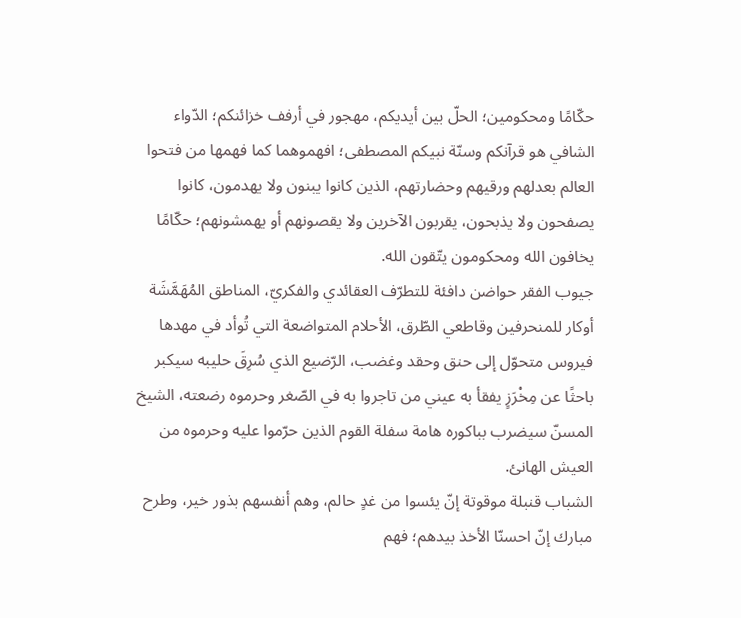حكّامًا ومحكومين؛ الحلّ بين أيديكم، مهجور في أرفف خزائنكم؛ الدّواء الشافي هو قرآنكم وسنّة نبيكم المصطفى؛ افهموهما كما فهمها من فتحوا العالم بعدلهم ورقيهم وحضارتهم، الذين كانوا يبنون ولا يهدمون، كانوا يصفحون ولا يذبحون، يقربون الآخرين ولا يقصونهم أو يهمشونهم؛ حكّامًا يخافون الله ومحكومون يتّقون الله.
جيوب الفقر حواضن دافئة للتطرّف العقائدي والفكريّ، المناطق المُهَمَّشَة أوكار للمنحرفين وقاطعي الطّرق، الأحلام المتواضعة التي تُوأد في مهدها فيروس متحوّل إلى حنق وحقد وغضب، الرّضيع الذي سُرِقَ حليبه سيكبر باحثًا عن مِخْرَزٍ يفقأ به عيني من تاجروا به في الصّغر وحرموه رضعته، الشيخ المسنّ سيضرب بباكوره هامة سفلة القوم الذين حرّموا عليه وحرموه من العيش الهانئ.
الشباب قنبلة موقوتة إنّ يئسوا من غدٍ حالم، وهم أنفسهم بذور خير، وطرح مبارك إنّ احسنّا الأخذ بيدهم؛ فهم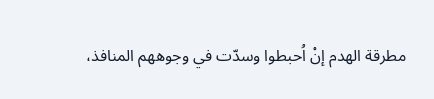مطرقة الهدم إنْ اُحبطوا وسدّت في وجوههم المنافذ،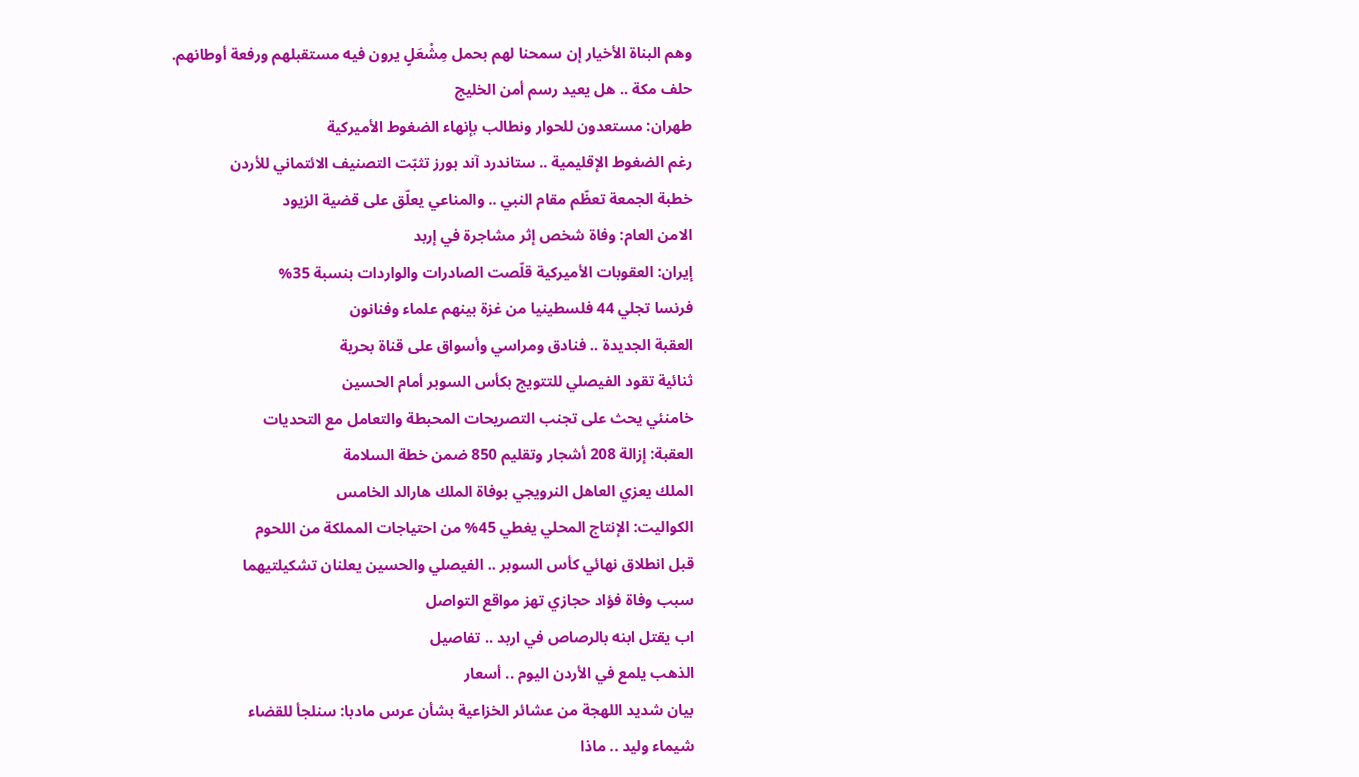وهم البناة الأخيار إن سمحنا لهم بحمل مِشْعَلٍ يرون فيه مستقبلهم ورفعة أوطانهم.
حلف مكة .. هل يعيد رسم أمن الخليج
طهران: مستعدون للحوار ونطالب بإنهاء الضغوط الأميركية
رغم الضغوط الإقليمية .. ستاندرد آند بورز تثبّت التصنيف الائتماني للأردن
خطبة الجمعة تعظّم مقام النبي .. والمناعي يعلّق على قضية الزيود
الامن العام: وفاة شخص إثر مشاجرة في إربد
إيران: العقوبات الأميركية قلّصت الصادرات والواردات بنسبة 35%
فرنسا تجلي 44 فلسطينيا من غزة بينهم علماء وفنانون
العقبة الجديدة .. فنادق ومراسي وأسواق على قناة بحرية
ثنائية تقود الفيصلي للتتويج بكأس السوبر أمام الحسين
خامنئي يحث على تجنب التصريحات المحبطة والتعامل مع التحديات
العقبة: إزالة 208 أشجار وتقليم 850 ضمن خطة السلامة
الملك يعزي العاهل النرويجي بوفاة الملك هارالد الخامس
الكواليت: الإنتاج المحلي يغطي 45% من احتياجات المملكة من اللحوم
قبل انطلاق نهائي كأس السوبر .. الفيصلي والحسين يعلنان تشكيلتيهما
سبب وفاة فؤاد حجازي تهز مواقع التواصل
اب يقتل ابنه بالرصاص في اربد .. تفاصيل
الذهب يلمع في الأردن اليوم .. أسعار
بيان شديد اللهجة من عشائر الخزاعية بشأن عرس مادبا: سنلجأ للقضاء
شيماء وليد .. ماذا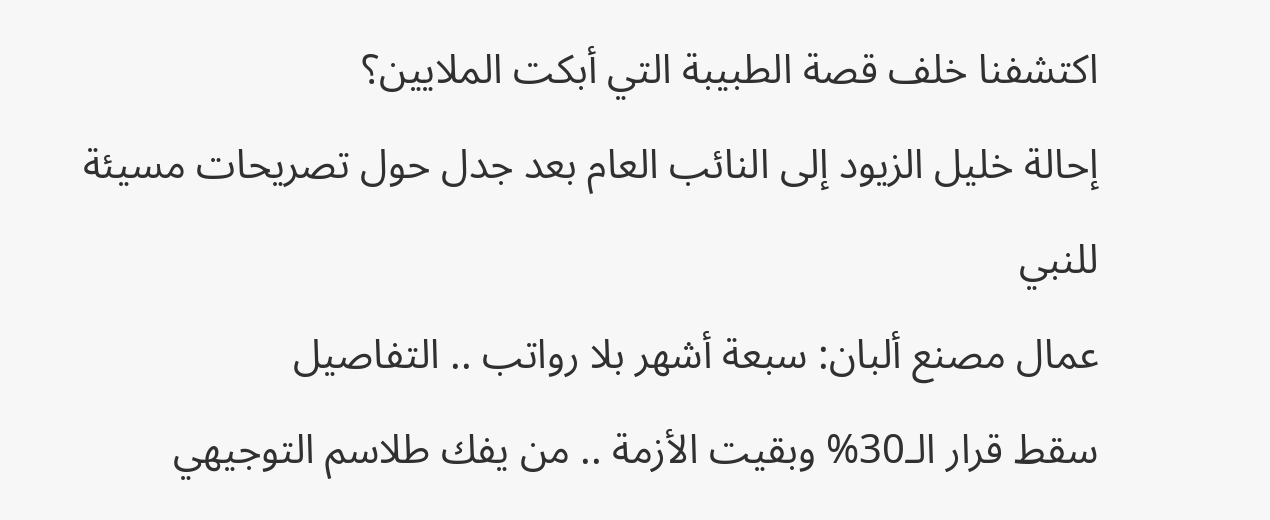اكتشفنا خلف قصة الطبيبة التي أبكت الملايين؟
إحالة خليل الزيود إلى النائب العام بعد جدل حول تصريحات مسيئة للنبي
عمال مصنع ألبان: سبعة أشهر بلا رواتب .. التفاصيل
سقط قرار الـ30% وبقيت الأزمة .. من يفك طلاسم التوجيهي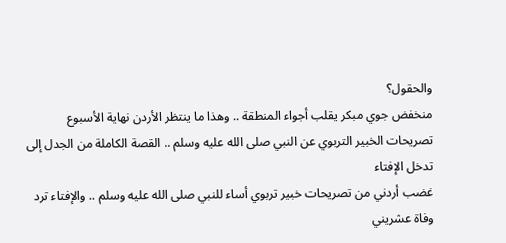والحقول؟
منخفض جوي مبكر يقلب أجواء المنطقة .. وهذا ما ينتظر الأردن نهاية الأسبوع
تصريحات الخبير التربوي عن النبي صلى الله عليه وسلم .. القصة الكاملة من الجدل إلى تدخل الإفتاء
غضب أردني من تصريحات خبير تربوي أساء للنبي صلى الله عليه وسلم .. والإفتاء ترد
وفاة عشريني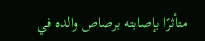متأثرًا بإصابته برصاص والده في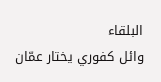البلقاء
وائل كفوري يختار عمّان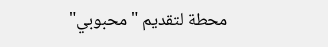محطة لتقديم "محبوبي"